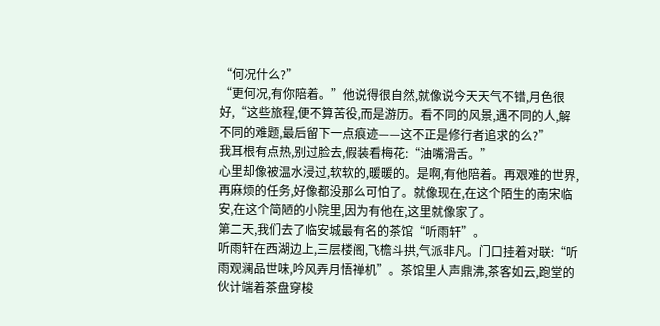“何况什么?”
“更何况,有你陪着。”他说得很自然,就像说今天天气不错,月色很好,“这些旅程,便不算苦役,而是游历。看不同的风景,遇不同的人,解不同的难题,最后留下一点痕迹——这不正是修行者追求的么?”
我耳根有点热,别过脸去,假装看梅花:“油嘴滑舌。”
心里却像被温水浸过,软软的,暖暖的。是啊,有他陪着。再艰难的世界,再麻烦的任务,好像都没那么可怕了。就像现在,在这个陌生的南宋临安,在这个简陋的小院里,因为有他在,这里就像家了。
第二天,我们去了临安城最有名的茶馆“听雨轩”。
听雨轩在西湖边上,三层楼阁,飞檐斗拱,气派非凡。门口挂着对联:“听雨观澜品世味,吟风弄月悟禅机”。茶馆里人声鼎沸,茶客如云,跑堂的伙计端着茶盘穿梭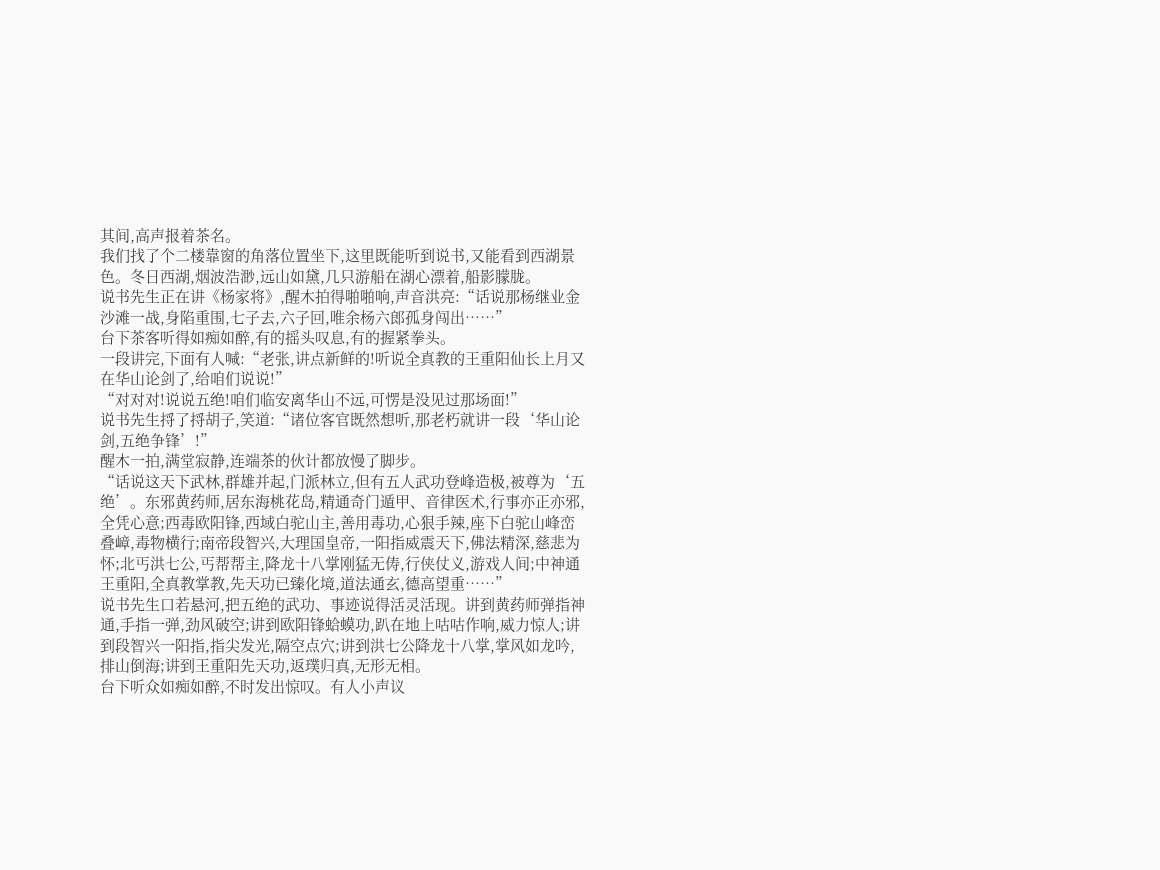其间,高声报着茶名。
我们找了个二楼靠窗的角落位置坐下,这里既能听到说书,又能看到西湖景色。冬日西湖,烟波浩渺,远山如黛,几只游船在湖心漂着,船影朦胧。
说书先生正在讲《杨家将》,醒木拍得啪啪响,声音洪亮:“话说那杨继业金沙滩一战,身陷重围,七子去,六子回,唯余杨六郎孤身闯出……”
台下茶客听得如痴如醉,有的摇头叹息,有的握紧拳头。
一段讲完,下面有人喊:“老张,讲点新鲜的!听说全真教的王重阳仙长上月又在华山论剑了,给咱们说说!”
“对对对!说说五绝!咱们临安离华山不远,可愣是没见过那场面!”
说书先生捋了捋胡子,笑道:“诸位客官既然想听,那老朽就讲一段‘华山论剑,五绝争锋’!”
醒木一拍,满堂寂静,连端茶的伙计都放慢了脚步。
“话说这天下武林,群雄并起,门派林立,但有五人武功登峰造极,被尊为‘五绝’。东邪黄药师,居东海桃花岛,精通奇门遁甲、音律医术,行事亦正亦邪,全凭心意;西毒欧阳锋,西域白驼山主,善用毒功,心狠手辣,座下白驼山峰峦叠嶂,毒物横行;南帝段智兴,大理国皇帝,一阳指威震天下,佛法精深,慈悲为怀;北丐洪七公,丐帮帮主,降龙十八掌刚猛无俦,行侠仗义,游戏人间;中神通王重阳,全真教掌教,先天功已臻化境,道法通玄,德高望重……”
说书先生口若悬河,把五绝的武功、事迹说得活灵活现。讲到黄药师弹指神通,手指一弹,劲风破空;讲到欧阳锋蛤蟆功,趴在地上咕咕作响,威力惊人;讲到段智兴一阳指,指尖发光,隔空点穴;讲到洪七公降龙十八掌,掌风如龙吟,排山倒海;讲到王重阳先天功,返璞归真,无形无相。
台下听众如痴如醉,不时发出惊叹。有人小声议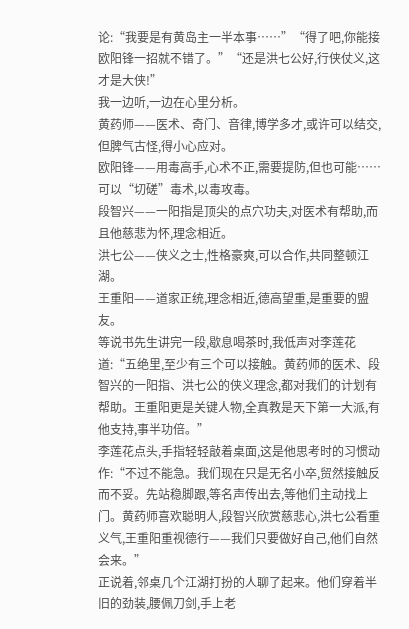论:“我要是有黄岛主一半本事……”“得了吧,你能接欧阳锋一招就不错了。”“还是洪七公好,行侠仗义,这才是大侠!”
我一边听,一边在心里分析。
黄药师——医术、奇门、音律,博学多才,或许可以结交,但脾气古怪,得小心应对。
欧阳锋——用毒高手,心术不正,需要提防,但也可能……可以“切磋”毒术,以毒攻毒。
段智兴——一阳指是顶尖的点穴功夫,对医术有帮助,而且他慈悲为怀,理念相近。
洪七公——侠义之士,性格豪爽,可以合作,共同整顿江湖。
王重阳——道家正统,理念相近,德高望重,是重要的盟友。
等说书先生讲完一段,歇息喝茶时,我低声对李莲花道:“五绝里,至少有三个可以接触。黄药师的医术、段智兴的一阳指、洪七公的侠义理念,都对我们的计划有帮助。王重阳更是关键人物,全真教是天下第一大派,有他支持,事半功倍。”
李莲花点头,手指轻轻敲着桌面,这是他思考时的习惯动作:“不过不能急。我们现在只是无名小卒,贸然接触反而不妥。先站稳脚跟,等名声传出去,等他们主动找上门。黄药师喜欢聪明人,段智兴欣赏慈悲心,洪七公看重义气,王重阳重视德行——我们只要做好自己,他们自然会来。”
正说着,邻桌几个江湖打扮的人聊了起来。他们穿着半旧的劲装,腰佩刀剑,手上老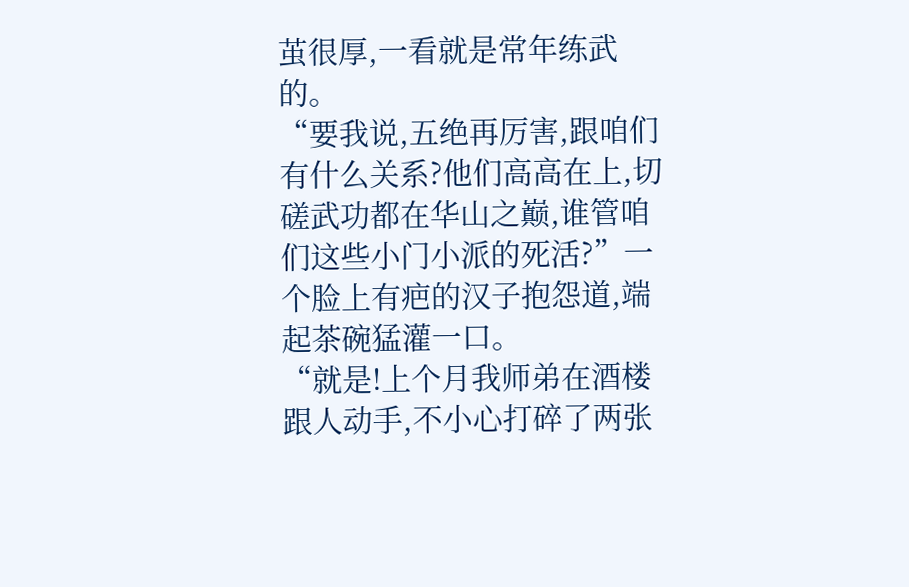茧很厚,一看就是常年练武的。
“要我说,五绝再厉害,跟咱们有什么关系?他们高高在上,切磋武功都在华山之巅,谁管咱们这些小门小派的死活?”一个脸上有疤的汉子抱怨道,端起茶碗猛灌一口。
“就是!上个月我师弟在酒楼跟人动手,不小心打碎了两张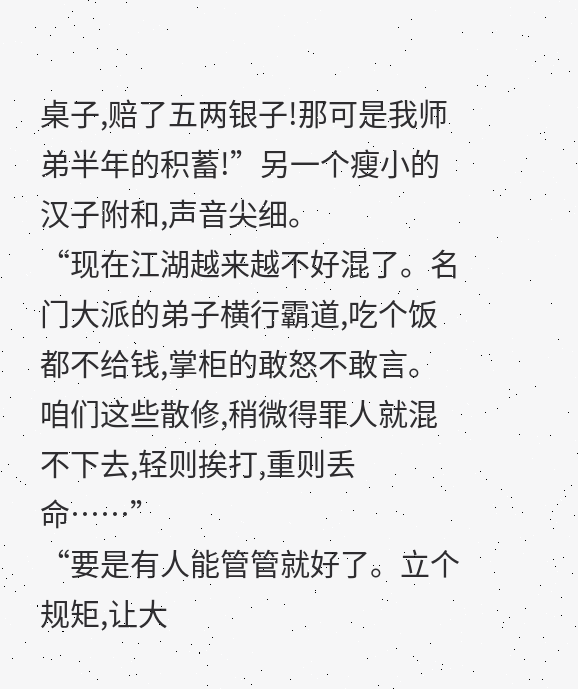桌子,赔了五两银子!那可是我师弟半年的积蓄!”另一个瘦小的汉子附和,声音尖细。
“现在江湖越来越不好混了。名门大派的弟子横行霸道,吃个饭都不给钱,掌柜的敢怒不敢言。咱们这些散修,稍微得罪人就混不下去,轻则挨打,重则丢命……”
“要是有人能管管就好了。立个规矩,让大